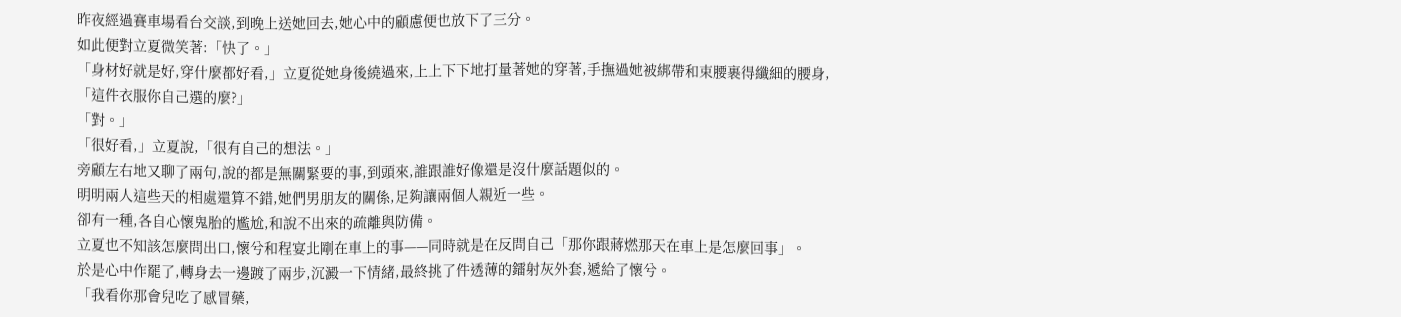昨夜經過賽車場看台交談,到晚上送她回去,她心中的顧慮便也放下了三分。
如此便對立夏微笑著:「快了。」
「身材好就是好,穿什麼都好看,」立夏從她身後繞過來,上上下下地打量著她的穿著,手撫過她被綁帶和束腰裹得纖細的腰身,「這件衣服你自己選的麼?」
「對。」
「很好看,」立夏說,「很有自己的想法。」
旁顧左右地又聊了兩句,說的都是無關緊要的事,到頭來,誰跟誰好像還是沒什麼話題似的。
明明兩人這些天的相處還算不錯,她們男朋友的關係,足夠讓兩個人親近一些。
卻有一種,各自心懷鬼胎的尷尬,和說不出來的疏離與防備。
立夏也不知該怎麼問出口,懷兮和程宴北剛在車上的事——同時就是在反問自己「那你跟蔣燃那天在車上是怎麼回事」。
於是心中作罷了,轉身去一邊踱了兩步,沉澱一下情緒,最終挑了件透薄的鐳射灰外套,遞給了懷兮。
「我看你那會兒吃了感冒藥,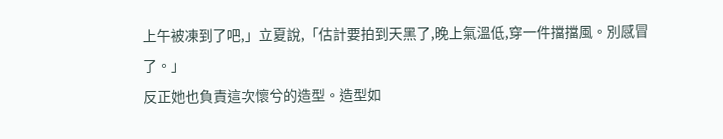上午被凍到了吧,」立夏說,「估計要拍到天黑了,晚上氣溫低,穿一件擋擋風。別感冒了。」
反正她也負責這次懷兮的造型。造型如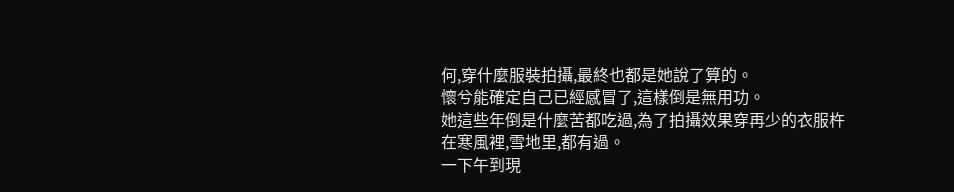何,穿什麼服裝拍攝,最終也都是她說了算的。
懷兮能確定自己已經感冒了,這樣倒是無用功。
她這些年倒是什麼苦都吃過,為了拍攝效果穿再少的衣服杵在寒風裡,雪地里,都有過。
一下午到現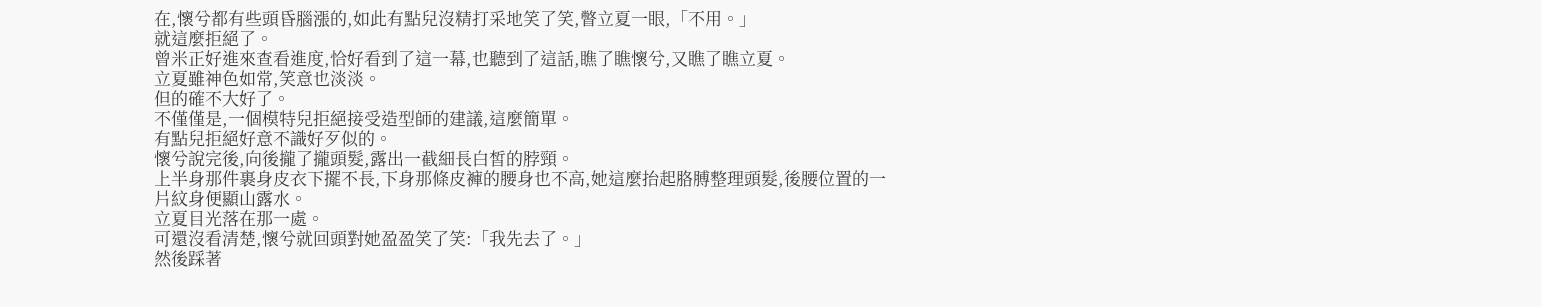在,懷兮都有些頭昏腦漲的,如此有點兒沒精打采地笑了笑,瞥立夏一眼,「不用。」
就這麼拒絕了。
曾米正好進來查看進度,恰好看到了這一幕,也聽到了這話,瞧了瞧懷兮,又瞧了瞧立夏。
立夏雖神色如常,笑意也淡淡。
但的確不大好了。
不僅僅是,一個模特兒拒絕接受造型師的建議,這麼簡單。
有點兒拒絕好意不識好歹似的。
懷兮說完後,向後攏了攏頭髮,露出一截細長白皙的脖頸。
上半身那件裹身皮衣下擺不長,下身那條皮褲的腰身也不高,她這麼抬起胳膊整理頭髮,後腰位置的一片紋身便顯山露水。
立夏目光落在那一處。
可還沒看清楚,懷兮就回頭對她盈盈笑了笑:「我先去了。」
然後踩著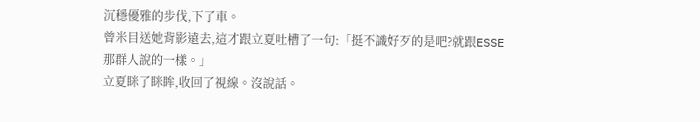沉穩優雅的步伐,下了車。
曾米目送她背影遠去,這才跟立夏吐槽了一句:「挺不識好歹的是吧?就跟ESSE那群人說的一樣。」
立夏眯了眯眸,收回了視線。沒說話。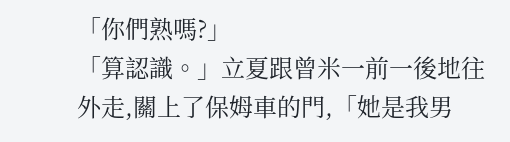「你們熟嗎?」
「算認識。」立夏跟曾米一前一後地往外走,關上了保姆車的門,「她是我男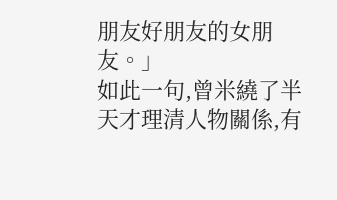朋友好朋友的女朋友。」
如此一句,曾米繞了半天才理清人物關係,有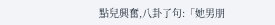點兒興奮,八卦了句:「她男朋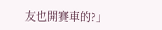友也開賽車的?」